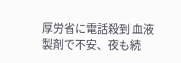厚労省に電話殺到 血液製剤で不安、夜も続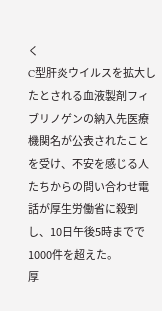く
C型肝炎ウイルスを拡大したとされる血液製剤フィブリノゲンの納入先医療機関名が公表されたことを受け、不安を感じる人たちからの問い合わせ電話が厚生労働省に殺到し、10日午後5時までで1000件を超えた。
厚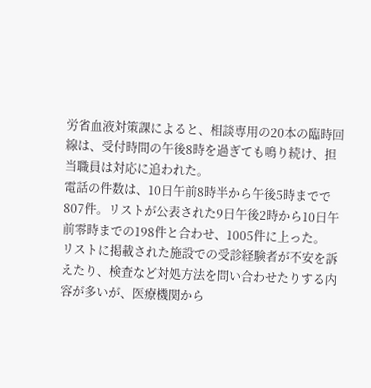労省血液対策課によると、相談専用の20本の臨時回線は、受付時間の午後8時を過ぎても鳴り続け、担当職員は対応に追われた。
電話の件数は、10日午前8時半から午後5時までで807件。リストが公表された9日午後2時から10日午前零時までの198件と合わせ、1005件に上った。
リストに掲載された施設での受診経験者が不安を訴えたり、検査など対処方法を問い合わせたりする内容が多いが、医療機関から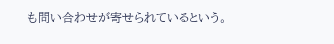も問い合わせが寄せられているという。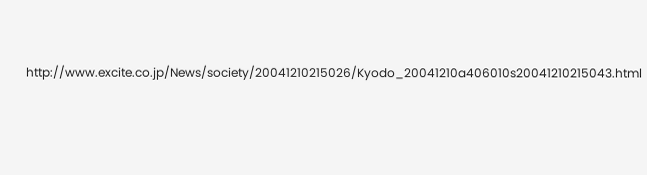http://www.excite.co.jp/News/society/20041210215026/Kyodo_20041210a406010s20041210215043.html